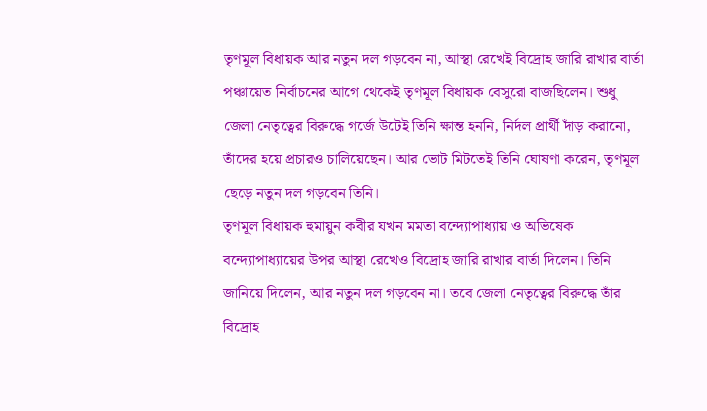তৃণমূল বিধায়ক আর নতুন দল গড়বেন না, আস্থা রেখেই বিদ্রোহ জারি রাখার বার্তা
পঞ্চায়েত নির্বাচনের আগে থেকেই তৃণমূল বিধায়ক বেসুরো বাজছিলেন। শুধু জেলা নেতৃত্বের বিরুদ্ধে গর্জে উটেই তিনি ক্ষান্ত হননি, নির্দল প্রার্থী দাঁড় করানো, তাঁদের হয়ে প্রচারও চালিয়েছেন। আর ভোট মিটতেই তিনি ঘোষণা করেন, তৃণমূল ছেড়ে নতুন দল গড়বেন তিনি।
তৃণমূল বিধায়ক হুমায়ুন কবীর যখন মমতা বন্দ্যোপাধ্যায় ও অভিষেক বন্দ্যোপাধ্যায়ের উপর আস্থা রেখেও বিদ্রোহ জারি রাখার বার্তা দিলেন। তিনি জানিয়ে দিলেন, আর নতুন দল গড়বেন না। তবে জেলা নেতৃত্বের বিরুদ্ধে তাঁর বিদ্রোহ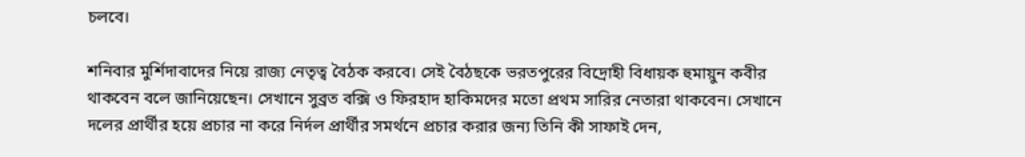চলবে।

শনিবার মুর্শিদাবাদের নিয়ে রাজ্য নেতৃত্ব বৈঠক করবে। সেই বৈঠছকে ভরতপুরের বিদ্রোহী বিধায়ক হুমায়ুন কবীর থাকবেন বলে জানিয়েছেন। সেখানে সুব্রত বক্সি ও ফিরহাদ হাকিমদের মতো প্রথম সারির নেতারা থাকবেন। সেখানে দলের প্রার্থীর হয়ে প্রচার না করে নির্দল প্রার্থীর সমর্থনে প্রচার করার জন্য তিনি কী সাফাই দেন,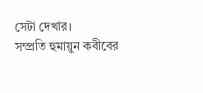সেটা দেখার।
সম্প্রতি হুমায়ুন কবীবের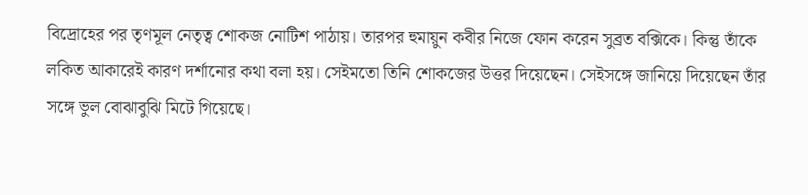বিদ্রোহের পর তৃণমূল নেতৃত্ব শোকজ নোটিশ পাঠায়। তারপর হুমায়ুন কবীর নিজে ফোন করেন সুব্রত বক্সিকে। কিন্তু তাঁকে লকিত আকারেই কারণ দর্শানোর কথা বলা হয়। সেইমতো তিনি শোকজের উত্তর দিয়েছেন। সেইসঙ্গে জানিয়ে দিয়েছেন তাঁর সঙ্গে ভুল বোঝাবুঝি মিটে গিয়েছে।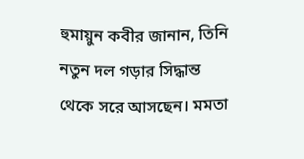হুমায়ুন কবীর জানান, তিনি নতুন দল গড়ার সিদ্ধান্ত থেকে সরে আসছেন। মমতা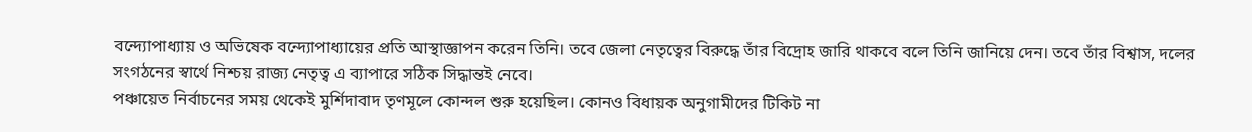বন্দ্যোপাধ্যায় ও অভিষেক বন্দ্যোপাধ্যায়ের প্রতি আস্থাজ্ঞাপন করেন তিনি। তবে জেলা নেতৃত্বের বিরুদ্ধে তাঁর বিদ্রোহ জারি থাকবে বলে তিনি জানিয়ে দেন। তবে তাঁর বিশ্বাস, দলের সংগঠনের স্বার্থে নিশ্চয় রাজ্য নেতৃত্ব এ ব্যাপারে সঠিক সিদ্ধান্তই নেবে।
পঞ্চায়েত নির্বাচনের সময় থেকেই মুর্শিদাবাদ তৃণমূলে কোন্দল শুরু হয়েছিল। কোনও বিধায়ক অনুগামীদের টিকিট না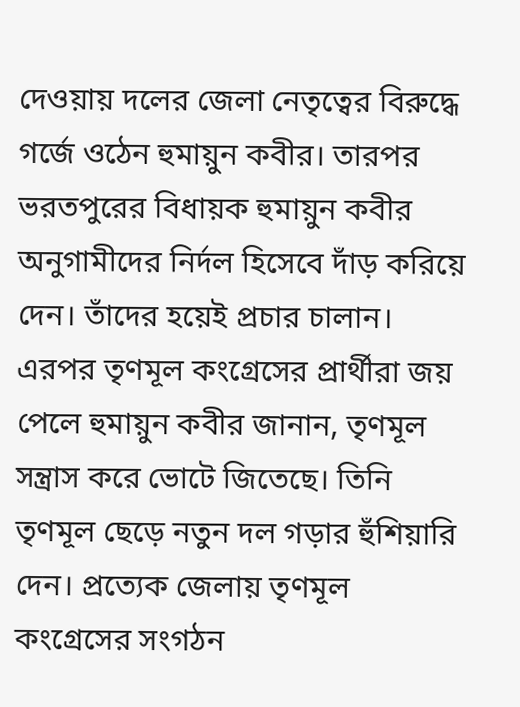দেওয়ায় দলের জেলা নেতৃত্বের বিরুদ্ধে গর্জে ওঠেন হুমায়ুন কবীর। তারপর ভরতপুরের বিধায়ক হুমায়ুন কবীর অনুগামীদের নির্দল হিসেবে দাঁড় করিয়ে দেন। তাঁদের হয়েই প্রচার চালান।
এরপর তৃণমূল কংগ্রেসের প্রার্থীরা জয় পেলে হুমায়ুন কবীর জানান, তৃণমূল সন্ত্রাস করে ভোটে জিতেছে। তিনি তৃণমূল ছেড়ে নতুন দল গড়ার হুঁশিয়ারি দেন। প্রত্যেক জেলায় তৃণমূল কংগ্রেসের সংগঠন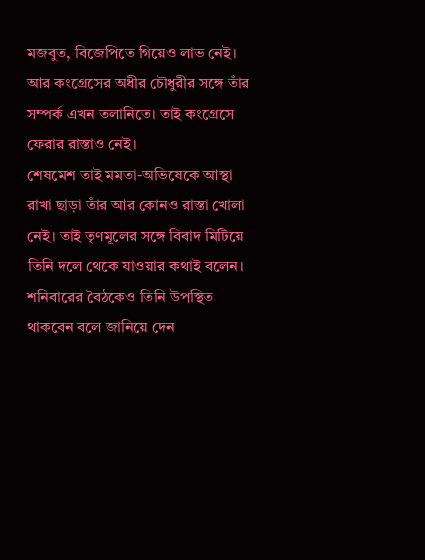মজবুত, বিজেপিতে গিয়েও লাভ নেই। আর কংগ্রেসের অধীর চৌধুরীর সঙ্গে তাঁর সম্পর্ক এখন তলানিতে। তাই কংগ্রেসে ফেরার রাস্তাও নেই।
শেষমেশ তাই মমতা-অভিষেকে আস্থা রাখা ছাড়া তাঁর আর কোনও রাস্তা খোলা নেই। তাই তৃণমূলের সঙ্গে বিবাদ মিটিয়ে তিনি দলে থেকে যাওয়ার কথাই বলেন। শনিবারের বৈঠকেও তিনি উপস্থিত থাকবেন বলে জানিয়ে দেন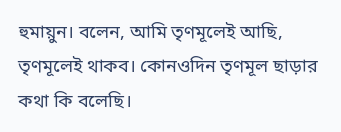হুমায়ুন। বলেন, আমি তৃণমূলেই আছি, তৃণমূলেই থাকব। কোনওদিন তৃণমূল ছাড়ার কথা কি বলেছি।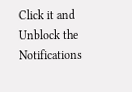Click it and Unblock the Notifications